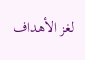لغز الأهداف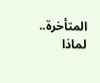المتأخرة.. لماذا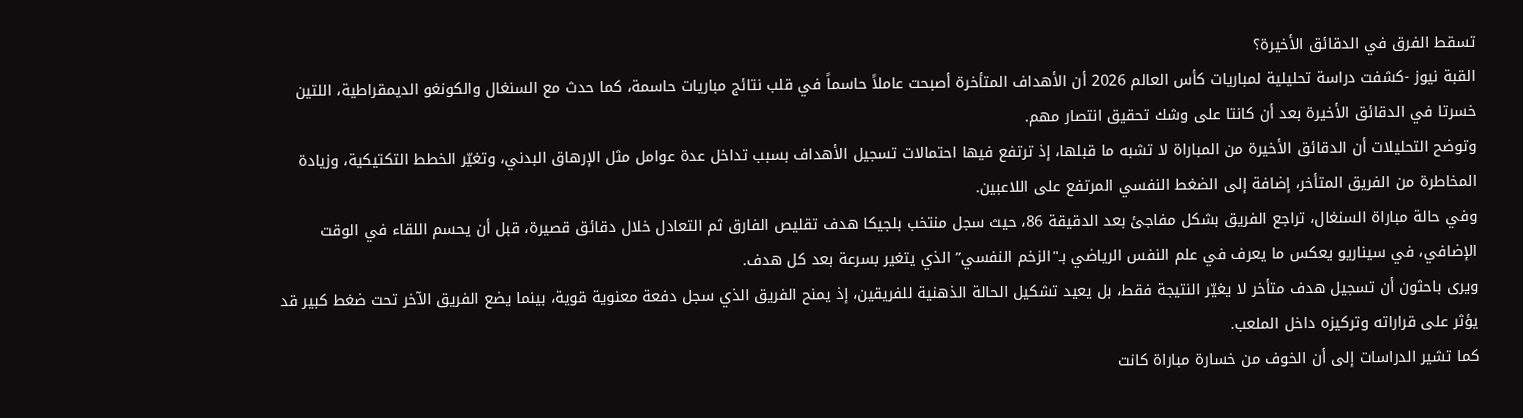تسقط الفرق في الدقائق الأخيرة؟
القبة نيوز -كشفت دراسة تحليلية لمباريات كأس العالم 2026 أن الأهداف المتأخرة أصبحت عاملاً حاسماً في قلب نتائج مباريات حاسمة، كما حدث مع السنغال والكونغو الديمقراطية، اللتين خسرتا في الدقائق الأخيرة بعد أن كانتا على وشك تحقيق انتصار مهم.
وتوضح التحليلات أن الدقائق الأخيرة من المباراة لا تشبه ما قبلها، إذ ترتفع فيها احتمالات تسجيل الأهداف بسبب تداخل عدة عوامل مثل الإرهاق البدني، وتغيّر الخطط التكتيكية، وزيادة المخاطرة من الفريق المتأخر، إضافة إلى الضغط النفسي المرتفع على اللاعبين.
وفي حالة مباراة السنغال، تراجع الفريق بشكل مفاجئ بعد الدقيقة 86، حيث سجل منتخب بلجيكا هدف تقليص الفارق ثم التعادل خلال دقائق قصيرة، قبل أن يحسم اللقاء في الوقت الإضافي، في سيناريو يعكس ما يعرف في علم النفس الرياضي بـ"الزخم النفسي” الذي يتغير بسرعة بعد كل هدف.
ويرى باحثون أن تسجيل هدف متأخر لا يغيّر النتيجة فقط، بل يعيد تشكيل الحالة الذهنية للفريقين، إذ يمنح الفريق الذي سجل دفعة معنوية قوية، بينما يضع الفريق الآخر تحت ضغط كبير قد يؤثر على قراراته وتركيزه داخل الملعب.
كما تشير الدراسات إلى أن الخوف من خسارة مباراة كانت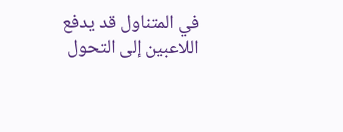في المتناول قد يدفع اللاعبين إلى التحول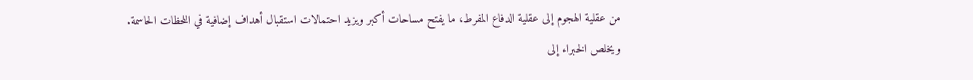من عقلية الهجوم إلى عقلية الدفاع المفرط، ما يفتح مساحات أكبر ويزيد احتمالات استقبال أهداف إضافية في اللحظات الحاسمة.
ويخلص الخبراء إلى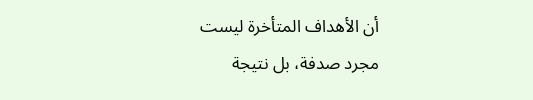أن الأهداف المتأخرة ليست مجرد صدفة، بل نتيجة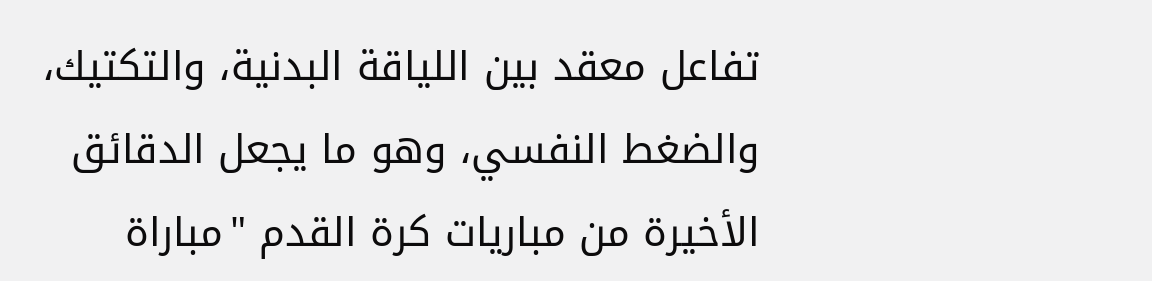تفاعل معقد بين اللياقة البدنية، والتكتيك، والضغط النفسي، وهو ما يجعل الدقائق الأخيرة من مباريات كرة القدم "مباراة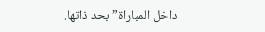داخل المباراة” بحد ذاتها.